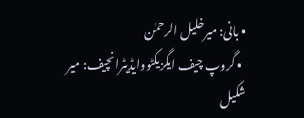• بانی: میرخلیل الرحمٰن
  • گروپ چیف ایگزیکٹووایڈیٹرانچیف: میر شکیل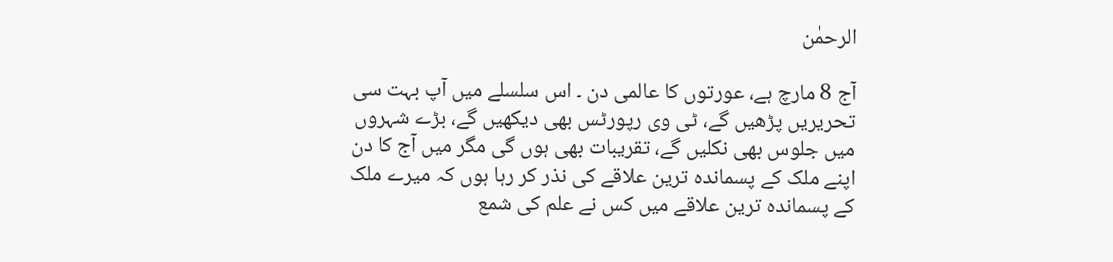الرحمٰن

آج 8 مارچ ہے، عورتوں کا عالمی دن ۔ اس سلسلے میں آپ بہت سی تحریریں پڑھیں گے، ٹی وی رپورٹس بھی دیکھیں گے، بڑے شہروں میں جلوس بھی نکلیں گے، تقریبات بھی ہوں گی مگر میں آج کا دن اپنے ملک کے پسماندہ ترین علاقے کی نذر کر رہا ہوں کہ میرے ملک کے پسماندہ ترین علاقے میں کس نے علم کی شمع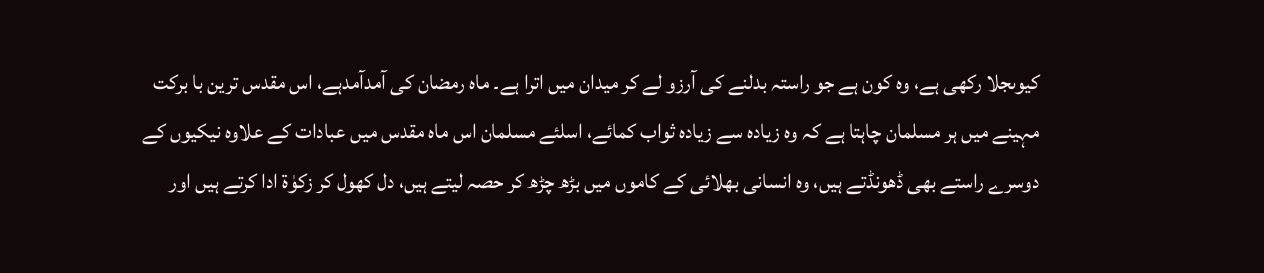کیوںجلا رکھی ہے، وہ کون ہے جو راستہ بدلنے کی آرزو لے کر میدان میں اترا ہے۔ ماہ رمضان کی آمدآمدہے، اس مقدس ترین با برکت مہینے میں ہر مسلمان چاہتا ہے کہ وہ زیادہ سے زیادہ ثواب کمائے، اسلئے مسلمان اس ماہ مقدس میں عبادات کے علاوہ نیکیوں کے دوسرے راستے بھی ڈھونڈتے ہیں، وہ انسانی بھلائی کے کاموں میں بڑھ چڑھ کر حصہ لیتے ہیں، دل کھول کر زکوٰۃ ادا کرتے ہیں اور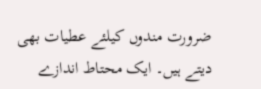ضرورت مندوں کیلئے عطیات بھی دیتے ہیں۔ ایک محتاط اندازے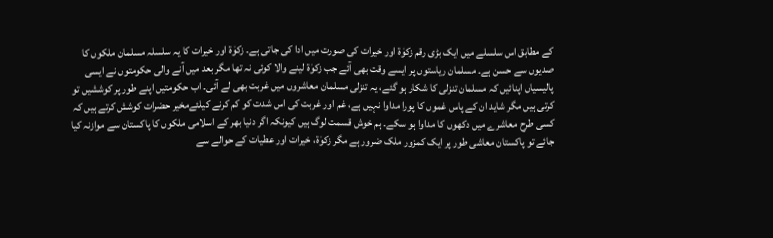کے مطابق اس سلسلے میں ایک بڑی رقم زکوٰۃ اور خیرات کی صورت میں ادا کی جاتی ہے۔ زکوٰۃ اور خیرات کا یہ سلسلہ مسلمان ملکوں کا صدیوں سے حسن ہے۔ مسلمان ریاستوں پر ایسے وقت بھی آئے جب زکوٰۃ لینے والا کوئی نہ تھا مگر بعد میں آنے والی حکومتوں نے ایسی پالیسیاں اپنائیں کہ مسلمان تنزلی کا شکار ہو گئے، یہ تنزلی مسلمان معاشروں میں غربت بھی لے آئی۔ اب حکومتیں اپنے طور پر کوششیں تو کرتی ہیں مگر شاید ان کے پاس غموں کا پورا مداوا نہیں ہے، غم اور غربت کی اس شدت کو کم کرنے کیلئےمخیر حضرات کوشش کرتے ہیں کہ کسی طرح معاشرے میں دکھوں کا مداوا ہو سکے۔ ہم خوش قسمت لوگ ہیں کیونکہ اگر دنیا بھر کے اسلامی ملکوں کا پاکستان سے موازنہ کیا جائے تو پاکستان معاشی طور پر ایک کمزور ملک ضرور ہے مگر زکوٰۃ، خیرات اور عطیات کے حوالے سے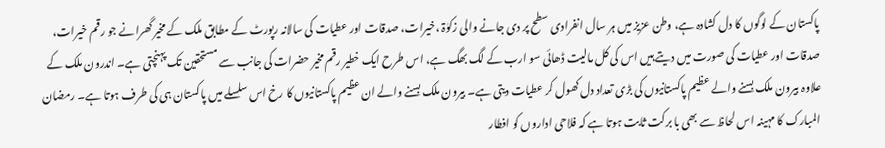پاکستان کے لوگوں کا دل کشادہ ہے، وطن عزیز میں ہر سال انفرادی سطح پر دی جانے والی زکوٰۃ ،خیرات، صدقات اور عطیات کی سالانہ رپورٹ کے مطابق ملک کے مخیر گھرانے جو رقم خیرات، صدقات اور عطیات کی صورت میں دیتے ہیں اس کی کل مالیت ڈھائی سو ارب کے لگ بھگ ہے، اس طرح ایک خطیر رقم مخیر حضرات کی جانب سے مستحقین تک پہنچتی ہے۔ اندرون ملک کے علاوہ بیرون ملک بسنے والے عظیم پاکستانیوں کی بڑی تعداد دل کھول کر عطیات دیتی ہے۔ بیرون ملک بسنے والے ان عظیم پاکستانیوں کا رخ اس سلسلے میں پاکستان ہی کی طرف ہوتا ہے۔ رمضان المبارک کا مہینہ اس لحاظ سے بھی با برکت ثابت ہوتا ہے کہ فلاحی اداروں کو افطار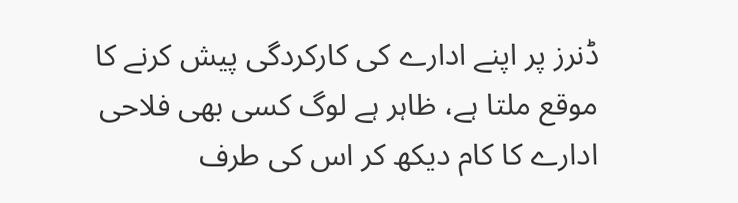ڈنرز پر اپنے ادارے کی کارکردگی پیش کرنے کا موقع ملتا ہے، ظاہر ہے لوگ کسی بھی فلاحی ادارے کا کام دیکھ کر اس کی طرف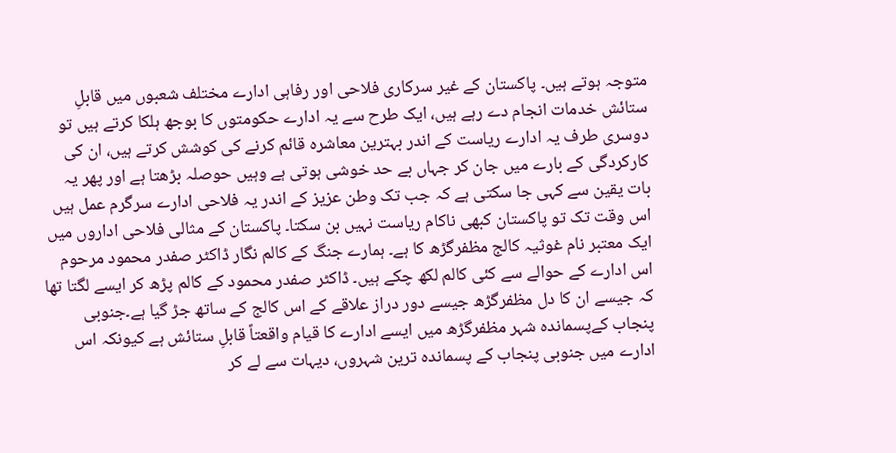متوجہ ہوتے ہیں۔ پاکستان کے غیر سرکاری فلاحی اور رفاہی ادارے مختلف شعبوں میں قابلِ ستائش خدمات انجام دے رہے ہیں، ایک طرح سے یہ ادارے حکومتوں کا بوجھ ہلکا کرتے ہیں تو دوسری طرف یہ ادارے ریاست کے اندر بہترین معاشرہ قائم کرنے کی کوشش کرتے ہیں، ان کی کارکردگی کے بارے میں جان کر جہاں بے حد خوشی ہوتی ہے وہیں حوصلہ بڑھتا ہے اور پھر یہ بات یقین سے کہی جا سکتی ہے کہ جب تک وطن عزیز کے اندر یہ فلاحی ادارے سرگرم عمل ہیں اس وقت تک تو پاکستان کبھی ناکام ریاست نہیں بن سکتا۔ پاکستان کے مثالی فلاحی اداروں میں ایک معتبر نام غوثیہ کالج مظفرگڑھ کا ہے۔ ہمارے جنگ کے کالم نگار ڈاکٹر صفدر محمود مرحوم اس ادارے کے حوالے سے کئی کالم لکھ چکے ہیں۔ ڈاکٹر صفدر محمود کے کالم پڑھ کر ایسے لگتا تھا کہ جیسے ان کا دل مظفرگڑھ جیسے دور دراز علاقے کے اس کالج کے ساتھ جڑ گیا ہے۔جنوبی پنجاب کےپسماندہ شہر مظفرگڑھ میں ایسے ادارے کا قیام واقعتاً قابلِ ستائش ہے کیونکہ اس ادارے میں جنوبی پنجاب کے پسماندہ ترین شہروں، دیہات سے لے کر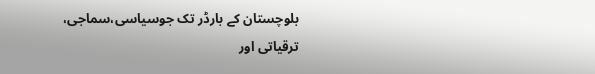بلوچستان کے بارڈر تک جوسیاسی،سماجی، ترقیاتی اور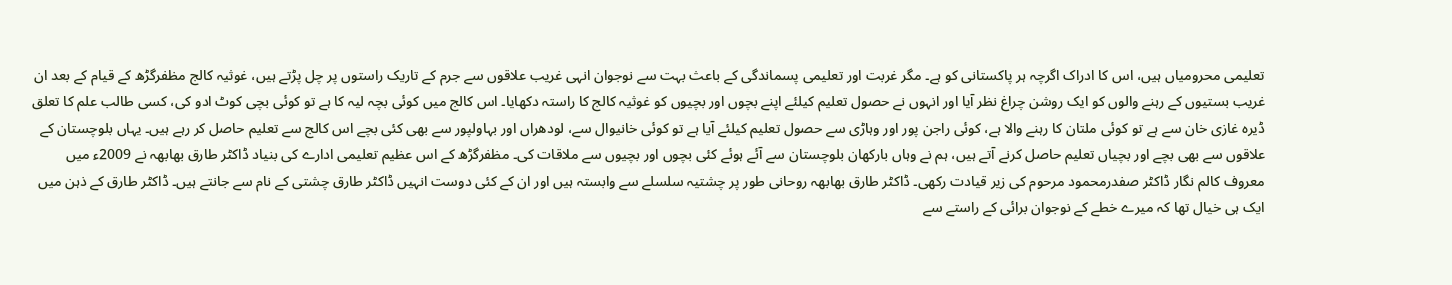تعلیمی محرومیاں ہیں، اس کا ادراک اگرچہ ہر پاکستانی کو ہے۔ مگر غربت اور تعلیمی پسماندگی کے باعث بہت سے نوجوان انہی غریب علاقوں سے جرم کے تاریک راستوں پر چل پڑتے ہیں، غوثیہ کالج مظفرگڑھ کے قیام کے بعد ان غریب بستیوں کے رہنے والوں کو ایک روشن چراغ نظر آیا اور انہوں نے حصول تعلیم کیلئے اپنے بچوں اور بچیوں کو غوثیہ کالج کا راستہ دکھایا۔ اس کالج میں کوئی بچہ لیہ کا ہے تو کوئی بچی کوٹ ادو کی، کسی طالب علم کا تعلق ڈیرہ غازی خان سے ہے تو کوئی ملتان کا رہنے والا ہے، کوئی راجن پور اور وہاڑی سے حصول تعلیم کیلئے آیا ہے تو کوئی خانیوال سے، لودھراں اور بہاولپور سے بھی کئی بچے اس کالج سے تعلیم حاصل کر رہے ہیں۔ یہاں بلوچستان کے علاقوں سے بھی بچے اور بچیاں تعلیم حاصل کرنے آتے ہیں، ہم نے وہاں بارکھان بلوچستان سے آئے ہوئے کئی بچوں اور بچیوں سے ملاقات کی۔ مظفرگڑھ کے اس عظیم تعلیمی ادارے کی بنیاد ڈاکٹر طارق بھابھہ نے 2009ء میں معروف کالم نگار ڈاکٹر صفدرمحمود مرحوم کی زیر قیادت رکھی۔ ڈاکٹر طارق بھابھہ روحانی طور پر چشتیہ سلسلے سے وابستہ ہیں اور ان کے کئی دوست انہیں ڈاکٹر طارق چشتی کے نام سے جانتے ہیں۔ ڈاکٹر طارق کے ذہن میں ایک ہی خیال تھا کہ میرے خطے کے نوجوان برائی کے راستے سے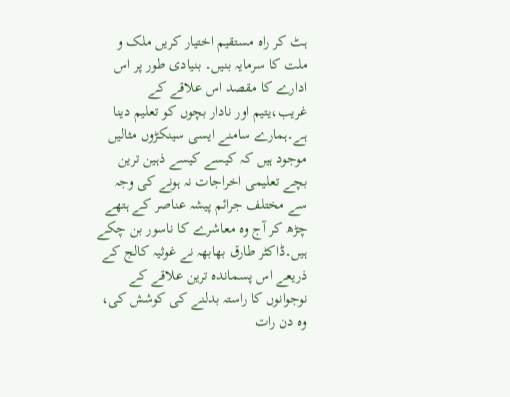ہٹ کر راہ مستقیم اختیار کریں ملک و ملت کا سرمایہ بنیں۔ بنیادی طور پر اس ادارے کا مقصد اس علاقے کے غریب،یتیم اور نادار بچوں کو تعلیم دینا ہے۔ہمارے سامنے ایسی سینکڑوں مثالیں موجود ہیں کہ کیسے کیسے ذہین ترین بچے تعلیمی اخراجات نہ ہونے کی وجہ سے مختلف جرائم پیشہ عناصر کے ہتھے چڑھ کر آج وہ معاشرے کا ناسور بن چکے ہیں۔ڈاکٹر طارق بھابھہ نے غوثیہ کالج کے ذریعے اس پسماندہ ترین علاقے کے نوجوانوں کا راستہ بدلنے کی کوشش کی، وہ دن رات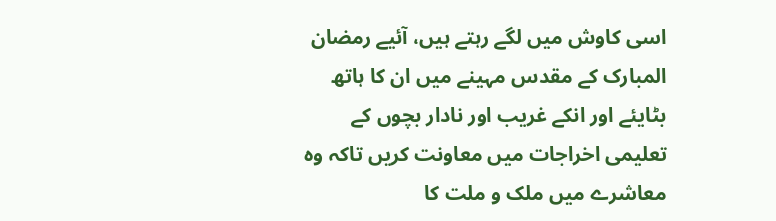اسی کاوش میں لگے رہتے ہیں، آئیے رمضان المبارک کے مقدس مہینے میں ان کا ہاتھ بٹایئے اور انکے غریب اور نادار بچوں کے تعلیمی اخراجات میں معاونت کریں تاکہ وہ معاشرے میں ملک و ملت کا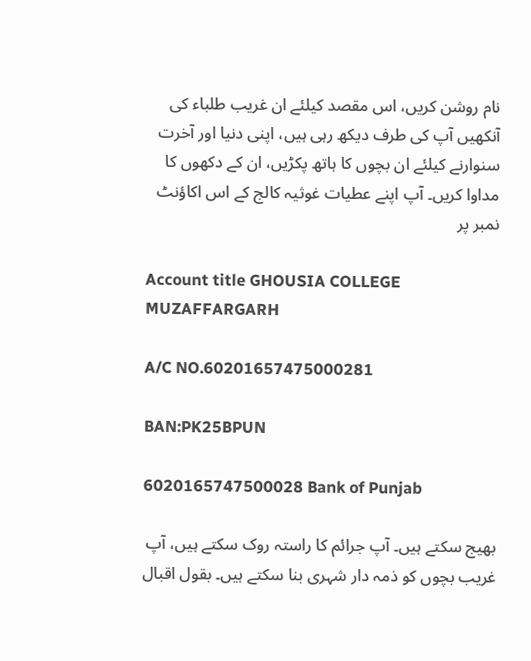نام روشن کریں، اس مقصد کیلئے ان غریب طلباء کی آنکھیں آپ کی طرف دیکھ رہی ہیں، اپنی دنیا اور آخرت سنوارنے کیلئے ان بچوں کا ہاتھ پکڑیں، ان کے دکھوں کا مداوا کریں۔ آپ اپنے عطیات غوثیہ کالج کے اس اکاؤنٹ نمبر پر

Account title GHOUSIA COLLEGE MUZAFFARGARH

A/C NO.60201657475000281

BAN:PK25BPUN

6020165747500028 Bank of Punjab

بھیج سکتے ہیں۔ آپ جرائم کا راستہ روک سکتے ہیں، آپ غریب بچوں کو ذمہ دار شہری بنا سکتے ہیں۔ بقول اقبال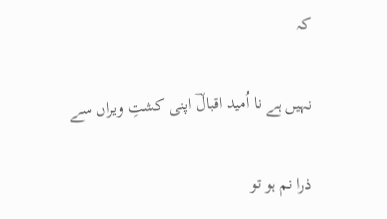کہ

نہیں ہے نا اُمید اقبالؔ اپنی کشتِ ویراں سے

ذرا نم ہو تو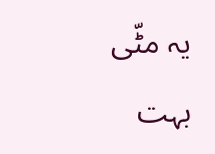یہ مٹّی بہت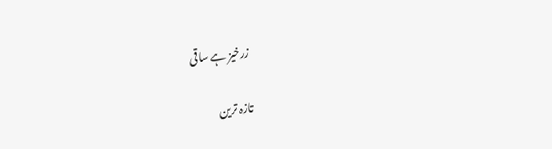زرخیز ہے ساقی

تازہ ترین